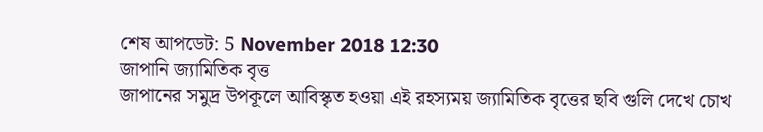শেষ আপডেট: 5 November 2018 12:30
জাপানি জ্যামিতিক বৃত্ত
জাপানের সমুদ্র উপকূলে আবিস্কৃত হওয়া এই রহস্যময় জ্যামিতিক বৃত্তের ছবি গুলি দেখে চোখ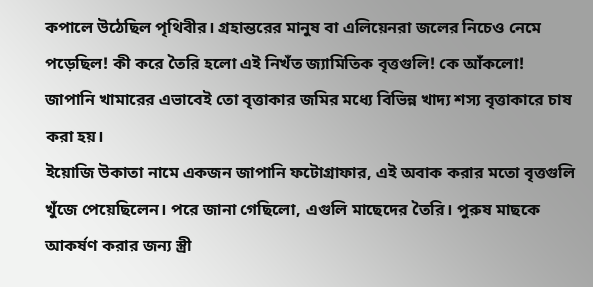কপালে উঠেছিল পৃথিবীর। গ্রহান্তরের মানুষ বা এলিয়েনরা জলের নিচেও নেমে পড়েছিল! কী করে তৈরি হলো এই নিখঁত জ্যামিতিক বৃত্তগুলি! কে আঁকলো! জাপানি খামারের এভাবেই তো বৃত্তাকার জমির মধ্যে বিভিন্ন খাদ্য শস্য বৃত্তাকারে চাষ করা হয়।
ইয়োজি উকাতা নামে একজন জাপানি ফটোগ্রাফার, এই অবাক করার মতো বৃত্তগুলি খুঁজে পেয়েছিলেন। পরে জানা গেছিলো, এগুলি মাছেদের তৈরি। পুরুষ মাছকে আকর্ষণ করার জন্য স্ত্রী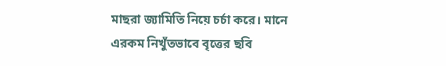মাছরা জ্যামিতি নিয়ে চর্চা করে। মানে এরকম নিখুঁতভাবে বৃত্তের ছবি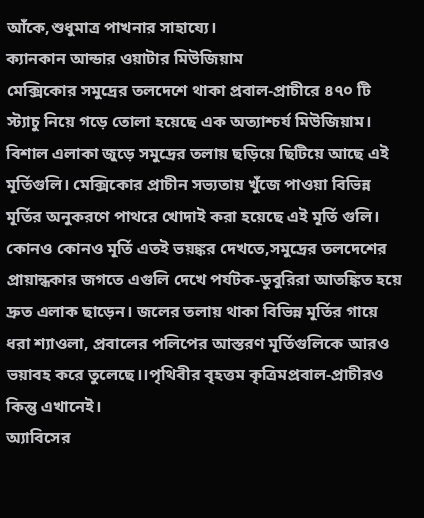আঁকে,শুধুমাত্র পাখনার সাহায্যে।
ক্যানকান আন্ডার ওয়াটার মিউজিয়াম
মেক্সিকোর সমুদ্রের তলদেশে থাকা প্রবাল-প্রাচীরে ৪৭০ টি স্ট্যাচু নিয়ে গড়ে তোলা হয়েছে এক অত্যাশ্চর্য মিউজিয়াম। বিশাল এলাকা জুড়ে সমুদ্রের তলায় ছড়িয়ে ছিটিয়ে আছে এই মূর্তিগুলি। মেক্সিকোর প্রাচীন সভ্যতায় খুঁজে পাওয়া বিভিন্ন মূর্তির অনুকরণে পাথরে খোদাই করা হয়েছে এই মূর্তি গুলি।
কোনও কোনও মূর্তি এতই ভয়ঙ্কর দেখতে,সমুদ্রের তলদেশের প্রায়ান্ধকার জগতে এগুলি দেখে পর্যটক-ডুবুরিরা আতঙ্কিত হয়ে দ্রুত এলাক ছাড়েন। জলের তলায় থাকা বিভিন্ন মূর্তির গায়ে ধরা শ্যাওলা, প্রবালের পলিপের আস্তরণ মূর্তিগুলিকে আরও ভয়াবহ করে তুলেছে।।পৃথিবীর বৃহত্তম কৃত্রিমপ্রবাল-প্রাচীরও কিন্তু এখানেই।
অ্যাবিসের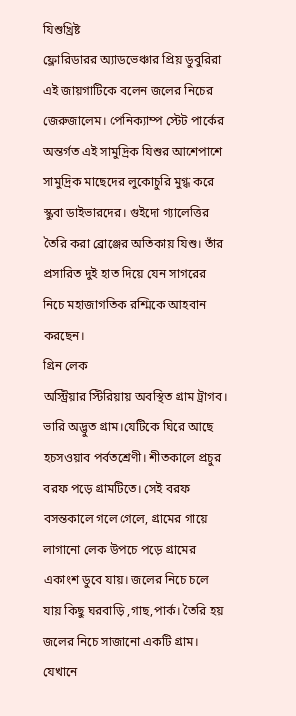যিশুখ্রিষ্ট
ফ্লোরিডারর অ্যাডভেঞ্চার প্রিয় ডুবুরিরা এই জায়গাটিকে বলেন জলের নিচের জেরুজালেম। পেনিক্যাম্প স্টেট পার্কের অন্তর্গত এই সামুদ্রিক যিশুর আশেপাশে সামুদ্রিক মাছেদের লুকোচুরি মুগ্ধ করে স্কুবা ডাইভারদের। গুইদো গ্যালেত্তির তৈরি করা ব্রোঞ্জের অতিকায় যিশু। তাঁর প্রসারিত দুই হাত দিয়ে যেন সাগরের নিচে মহাজাগতিক রশ্মিকে আহবান করছেন।
গ্রিন লেক
অস্ট্রিয়ার স্টিরিয়ায় অবস্থিত গ্রাম ট্রাগব। ভারি অদ্ভুত গ্রাম।যেটিকে ঘিরে আছে হচসওয়াব পর্বতশ্রেণী। শীতকালে প্রচুর বরফ পড়ে গ্রামটিতে। সেই বরফ বসন্তকালে গলে গেলে, গ্রামের গায়ে লাগানো লেক উপচে পড়ে গ্রামের একাংশ ডুবে যায়। জলের নিচে চলে যায় কিছু ঘরবাড়ি ,গাছ,পার্ক। তৈরি হয় জলের নিচে সাজানো একটি গ্রাম। যেখানে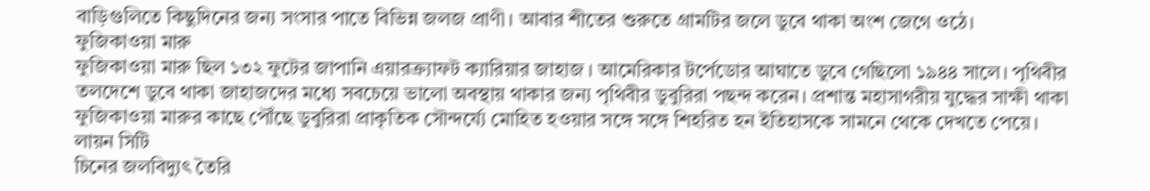বাড়িগুলিতে কিছুদিনের জন্য সংসার পাতে বিভিন্ন জলজ প্রাণী। আবার শীতের শুরুতে গ্রামটির জলে ডুবে থাকা অংশ জেগে ওঠে।
ফুজিকাওয়া মারু
ফুজিকাওয়া মারু ছিল ১৩২ ফুটের জাপানি এয়ারক্র্যাফট ক্যারিয়ার জাহাজ । আমেরিকার টর্পেডোর আঘাতে ডুবে গেছিলো ১৯৪৪ সালে। পৃথিবীর তলদেশে ডুবে থাকা জাহাজদের মধ্যে সবচেয়ে ভালো অবস্থায় থাকার জন্য পৃথিবীর ডুবুরিরা পছন্দ করেন। প্রশান্ত মহাসাগরীয় যুদ্ধের সাক্ষী থাকা ফুজিকাওয়া মারুর কাছে পৌঁছে ডুবুরিরা প্রাকৃতিক সৌন্দর্য্যে মোহিত হওয়ার সঙ্গে সঙ্গে শিহরিত হন ইতিহাসকে সামনে থেকে দেখতে পেয়ে।
লায়ন সিটি
চিনের জলবিদ্যুৎ তৈরি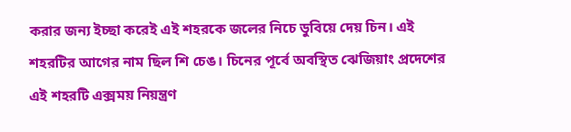করার জন্য ইচ্ছা করেই এই শহরকে জলের নিচে ডুবিয়ে দেয় চিন। এই শহরটির আগের নাম ছিল শি চেঙ। চিনের পূর্বে অবস্থিত ঝেজিয়াং প্রদেশের এই শহরটি এক্সময় নিয়ন্ত্রণ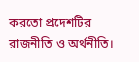করতো প্রদেশটির রাজনীতি ও অর্থনীতি।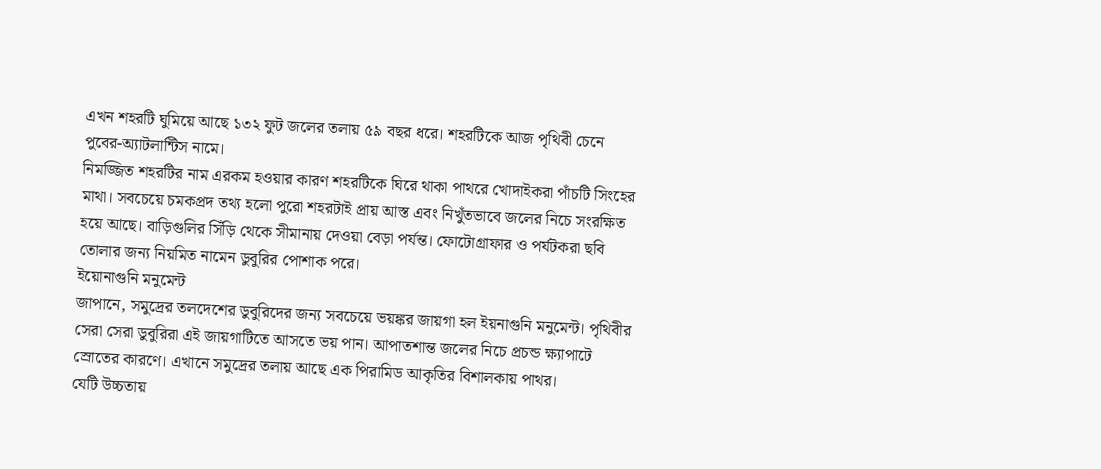এখন শহরটি ঘুমিয়ে আছে ১৩২ ফুট জলের তলায় ৫৯ বছর ধরে। শহরটিকে আজ পৃথিবী চেনে পুবের-অ্যাটলান্টিস নামে।
নিমজ্জিত শহরটির নাম এরকম হওয়ার কারণ শহরটিকে ঘিরে থাকা পাথরে খোদাইকরা পাঁচটি সিংহের মাথা। সবচেয়ে চমকপ্রদ তথ্য হলো পুরো শহরটাই প্রায় আস্ত এবং নিখুঁতভাবে জলের নিচে সংরক্ষিত হয়ে আছে। বাড়িগুলির সিঁড়ি থেকে সীমানায় দেওয়া বেড়া পর্যন্ত। ফোটোগ্রাফার ও পর্যটকরা ছবি তোলার জন্য নিয়মিত নামেন ডুবুরির পোশাক পরে।
ইয়োনাগুনি মনুমেন্ট
জাপানে, সমুদ্রের তলদেশের ডুবুরিদের জন্য সবচেয়ে ভয়ঙ্কর জায়গা হল ইয়নাগুনি মনুমেন্ট। পৃথিবীর সেরা সেরা ডুবুরিরা এই জায়গাটিতে আসতে ভয় পান। আপাতশান্ত জলের নিচে প্রচন্ড ক্ষ্যাপাটে স্রোতের কারণে। এখানে সমুদ্রের তলায় আছে এক পিরামিড আকৃতির বিশালকায় পাথর।
যেটি উচ্চতায়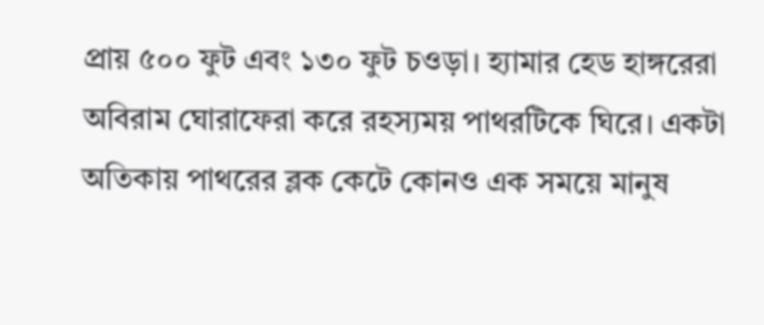প্রায় ৫০০ ফুট এবং ১৩০ ফুট চওড়া। হ্যামার হেড হাঙ্গরেরা অবিরাম ঘোরাফেরা করে রহস্যময় পাথরটিকে ঘিরে। একটা অতিকায় পাথরের ব্লক কেটে কোনও এক সময়ে মানুষ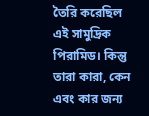তৈরি করেছিল এই সামুদ্রিক পিরামিড। কিন্তু তারা কারা, কেন এবং কার জন্য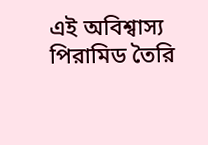এই অবিশ্বাস্য পিরামিড তৈরি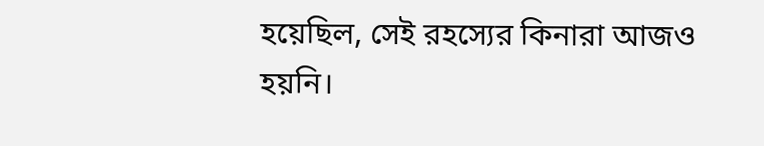হয়েছিল, সেই রহস্যের কিনারা আজও হয়নি।